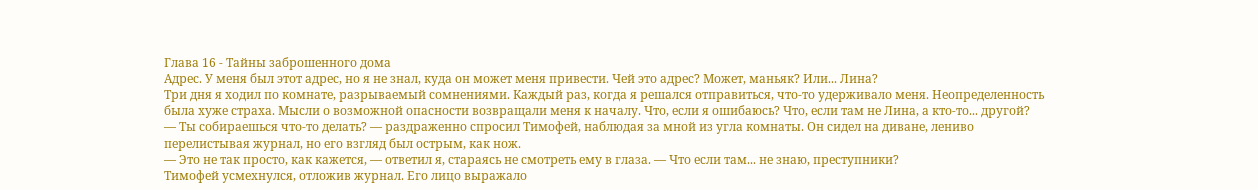Глава 16 - Тайны заброшенного дома
Адрес. У меня был этот адрес, но я не знал, куда он может меня привести. Чей это адрес? Может, маньяк? Или... Лина?
Три дня я ходил по комнате, разрываемый сомнениями. Каждый раз, когда я решался отправиться, что-то удерживало меня. Неопределенность была хуже страха. Мысли о возможной опасности возвращали меня к началу. Что, если я ошибаюсь? Что, если там не Лина, а кто-то... другой?
— Ты собираешься что-то делать? — раздраженно спросил Тимофей, наблюдая за мной из угла комнаты. Он сидел на диване, лениво перелистывая журнал, но его взгляд был острым, как нож.
— Это не так просто, как кажется, — ответил я, стараясь не смотреть ему в глаза. — Что если там... не знаю, преступники?
Тимофей усмехнулся, отложив журнал. Его лицо выражало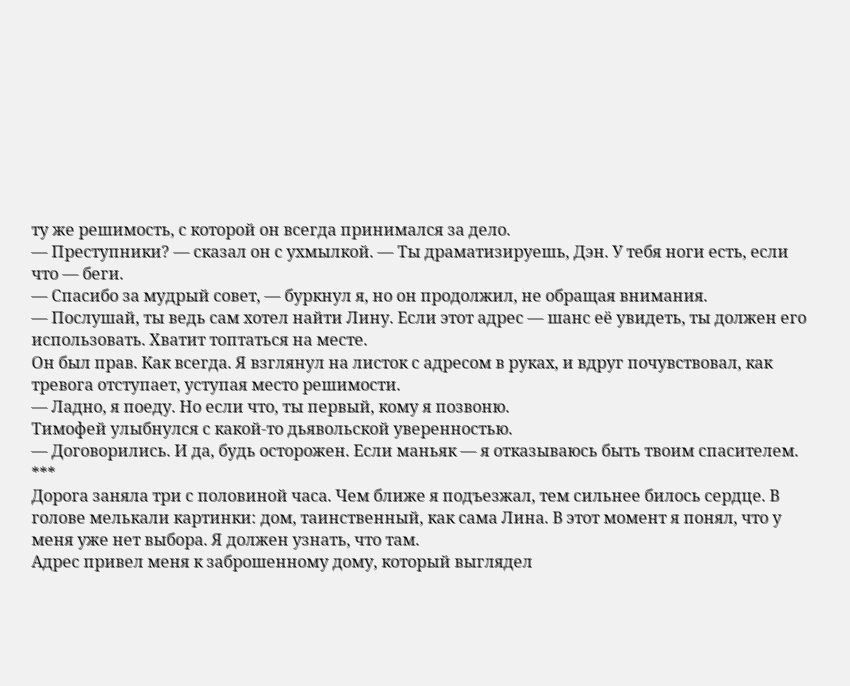ту же решимость, с которой он всегда принимался за дело.
— Преступники? — сказал он с ухмылкой. — Ты драматизируешь, Дэн. У тебя ноги есть, если что — беги.
— Спасибо за мудрый совет, — буркнул я, но он продолжил, не обращая внимания.
— Послушай, ты ведь сам хотел найти Лину. Если этот адрес — шанс её увидеть, ты должен его использовать. Хватит топтаться на месте.
Он был прав. Как всегда. Я взглянул на листок с адресом в руках, и вдруг почувствовал, как тревога отступает, уступая место решимости.
— Ладно, я поеду. Но если что, ты первый, кому я позвоню.
Тимофей улыбнулся с какой-то дьявольской уверенностью.
— Договорились. И да, будь осторожен. Если маньяк — я отказываюсь быть твоим спасителем.
***
Дорога заняла три с половиной часа. Чем ближе я подъезжал, тем сильнее билось сердце. В голове мелькали картинки: дом, таинственный, как сама Лина. В этот момент я понял, что у меня уже нет выбора. Я должен узнать, что там.
Адрес привел меня к заброшенному дому, который выглядел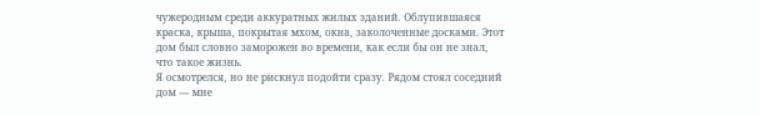чужеродным среди аккуратных жилых зданий. Облупившаяся краска, крыша, покрытая мхом, окна, заколоченные досками. Этот дом был словно заморожен во времени, как если бы он не знал, что такое жизнь.
Я осмотрелся, но не рискнул подойти сразу. Рядом стоял соседний дом — мне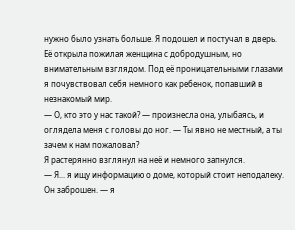нужно было узнать больше. Я подошел и постучал в дверь.
Её открыла пожилая женщина с добродушным, но внимательным взглядом. Под её проницательными глазами я почувствовал себя немного как ребенок, попавший в незнакомый мир.
— О, кто это у нас такой? — произнесла она, улыбаясь, и оглядела меня с головы до ног. — Ты явно не местный, а ты зачем к нам пожаловал?
Я растерянно взглянул на неё и немного запнулся.
— Я... я ищу информацию о доме, который стоит неподалеку. Он заброшен. — я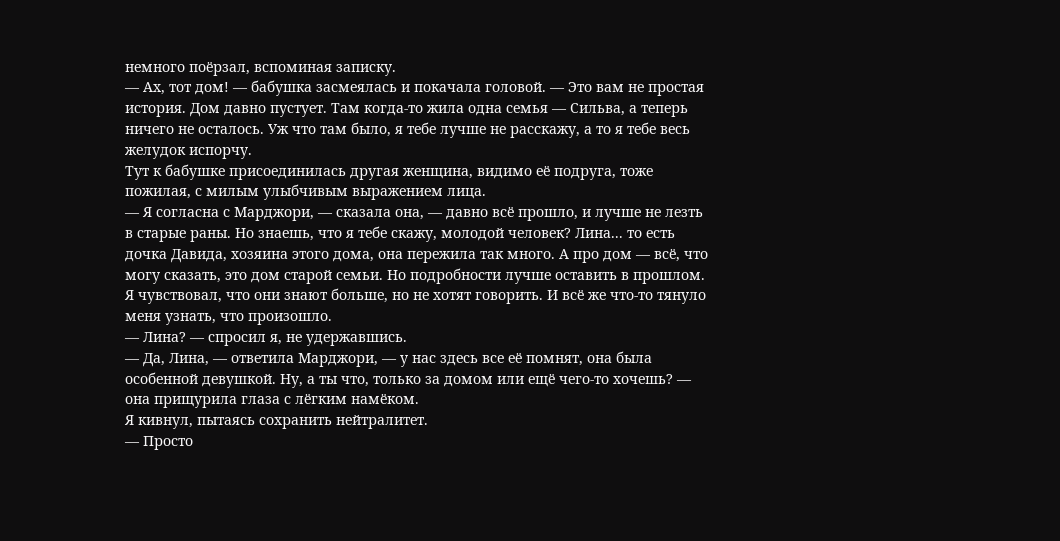немного поёрзал, вспоминая записку.
— Ах, тот дом! — бабушка засмеялась и покачала головой. — Это вам не простая история. Дом давно пустует. Там когда-то жила одна семья — Сильва, а теперь ничего не осталось. Уж что там было, я тебе лучше не расскажу, а то я тебе весь желудок испорчу.
Тут к бабушке присоединилась другая женщина, видимо её подруга, тоже пожилая, с милым улыбчивым выражением лица.
— Я согласна с Марджори, — сказала она, — давно всё прошло, и лучше не лезть в старые раны. Но знаешь, что я тебе скажу, молодой человек? Лина... то есть дочка Давида, хозяина этого дома, она пережила так много. А про дом — всё, что могу сказать, это дом старой семьи. Но подробности лучше оставить в прошлом.
Я чувствовал, что они знают больше, но не хотят говорить. И всё же что-то тянуло меня узнать, что произошло.
— Лина? — спросил я, не удержавшись.
— Да, Лина, — ответила Марджори, — у нас здесь все её помнят, она была особенной девушкой. Ну, а ты что, только за домом или ещё чего-то хочешь? — она прищурила глаза с лёгким намёком.
Я кивнул, пытаясь сохранить нейтралитет.
— Просто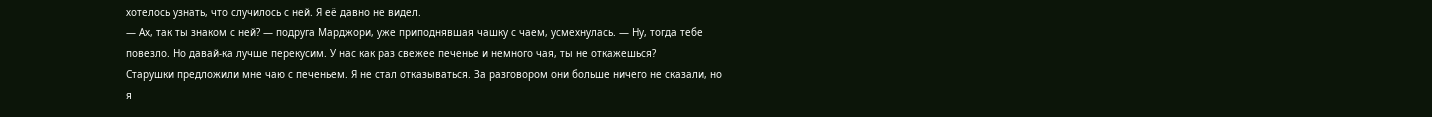хотелось узнать, что случилось с ней. Я её давно не видел.
— Ах, так ты знаком с ней? — подруга Марджори, уже приподнявшая чашку с чаем, усмехнулась. — Ну, тогда тебе повезло. Но давай-ка лучше перекусим. У нас как раз свежее печенье и немного чая, ты не откажешься?
Старушки предложили мне чаю с печеньем. Я не стал отказываться. За разговором они больше ничего не сказали, но я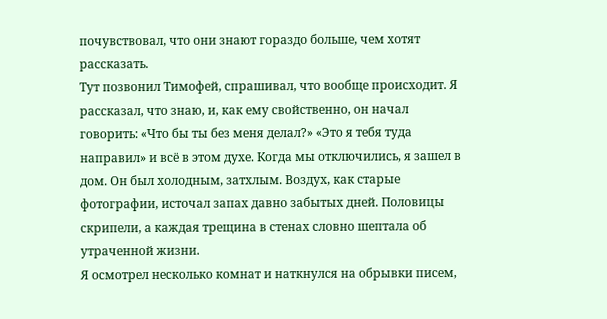почувствовал, что они знают гораздо больше, чем хотят рассказать.
Тут позвонил Тимофей, спрашивал, что вообще происходит. Я рассказал, что знаю, и, как ему свойственно, он начал говорить: «Что бы ты без меня делал?» «Это я тебя туда направил» и всё в этом духе. Когда мы отключились, я зашел в дом. Он был холодным, затхлым. Воздух, как старые фотографии, источал запах давно забытых дней. Половицы скрипели, а каждая трещина в стенах словно шептала об утраченной жизни.
Я осмотрел несколько комнат и наткнулся на обрывки писем,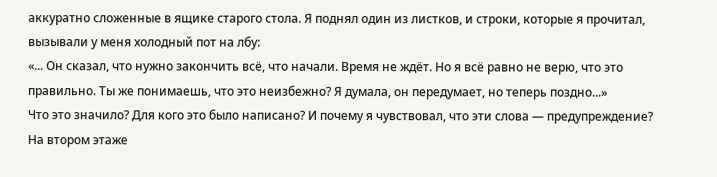аккуратно сложенные в ящике старого стола. Я поднял один из листков, и строки, которые я прочитал, вызывали у меня холодный пот на лбу:
«... Он сказал, что нужно закончить всё, что начали. Время не ждёт. Но я всё равно не верю, что это правильно. Ты же понимаешь, что это неизбежно? Я думала, он передумает, но теперь поздно...»
Что это значило? Для кого это было написано? И почему я чувствовал, что эти слова — предупреждение?
На втором этаже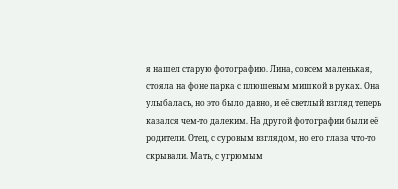я нашел старую фотографию. Лина, совсем маленькая, стояла на фоне парка с плюшевым мишкой в руках. Она улыбалась, но это было давно, и её светлый взгляд теперь казался чем-то далеким. На другой фотографии были её родители. Отец, с суровым взглядом, но его глаза что-то скрывали. Мать, с угрюмым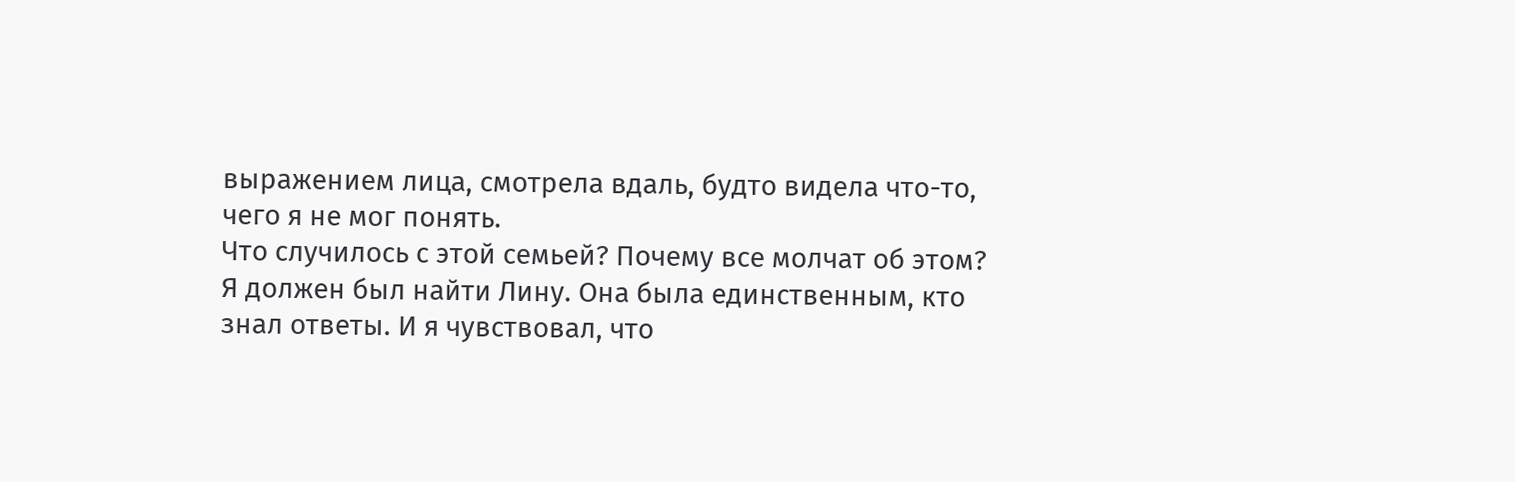выражением лица, смотрела вдаль, будто видела что-то, чего я не мог понять.
Что случилось с этой семьей? Почему все молчат об этом?
Я должен был найти Лину. Она была единственным, кто знал ответы. И я чувствовал, что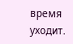время уходит.